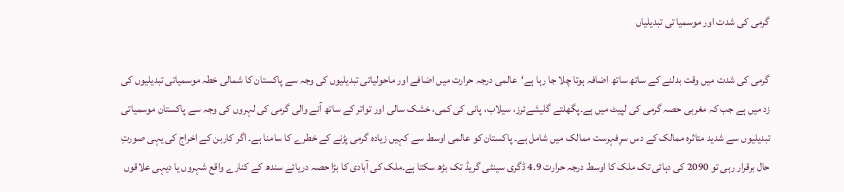گرمی کی شدت اور موسمیا تی تبدیلیاں

گرمی کی شدت میں وقت بدلنے کے ساتھ ساتھ اضافہ ہوتا چلا جا رہا ہے‘عالمی درجہ حرارت میں اضافے اور ماحولیاتی تبدیلیوں کی وجہ سے پاکستان کا شمالی خطہ موسمیاتی تبدیلیوں کی زد میں ہے جب کہ مغربی حصہ گرمی کی لپیٹ میں ہے۔پگھلتے گلیشےئرز، سیلاب، پانی کی کمی، خشک سالی اور تواتر کے ساتھ آنے والی گرمی کی لہروں کی وجہ سے پاکستان موسمیاتی تبدیلیوں سے شدید متاثرہ ممالک کے دس سرِفہرست ممالک میں شامل ہے۔ پاکستان کو عالمی اوسط سے کہیں زیادہ گرمی پڑنے کے خطرے کا سامنا ہے۔ اگر کاربن کے اخراج کی یہی صورتِ حال برقرار رہی تو 2090 کی دہائی تک ملک کا اوسط درجہ حرارت 4.9 ڈگری سینٹی گریڈ تک بڑھ سکتا ہے۔ملک کی آبادی کا بڑا حصہ دریائے سندھ کے کنارے واقع شہروں یا دیہی علاقوں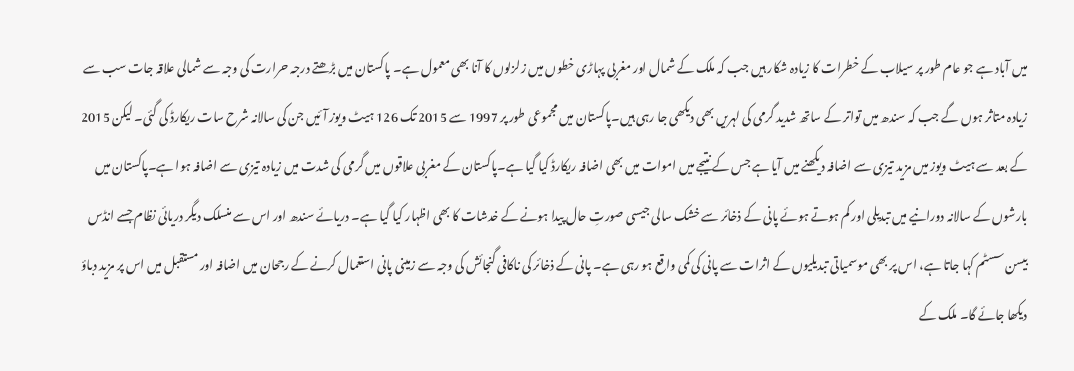میں آباد ہے جو عام طور پر سیلاب کے خطرات کا زیادہ شکار ہیں جب کہ ملک کے شمال اور مغربی پہاڑی خطوں میں زلزلوں کا آنا بھی معمول ہے۔ پاکستان میں بڑھتے درجہ حرارت کی وجہ سے شمالی علاقہ جات سب سے زیادہ متاثر ہوں گے جب کہ سندھ میں تواتر کے ساتھ شدید گرمی کی لہریں بھی دیکھی جا رہی ہیں۔پاکستان میں مجموعی طور پر 1997 سے 2015 تک 126 ہیٹ ویوز آئیں جن کی سالانہ شرح سات ریکارڈ کی گئی۔ لیکن 2015 کے بعد سے ہیٹ ویوز میں مزید تیزی سے اضافہ دیکھنے میں آیا ہے جس کے نتیجے میں اموات میں بھی اضافہ ریکارڈ کیا گیا ہے۔پاکستان کے مغربی علاقوں میں گرمی کی شدت میں زیادہ تیزی سے اضافہ ہوا ہے۔پاکستان میں بارشوں کے سالانہ دورانیے میں تبدیلی اور کم ہوتے ہوئے پانی کے ذخائر سے خشک سالی جیسی صورتِ حال پیدا ہونے کے خدشات کا بھی اظہار کیا گیا ہے۔ دریائے سندھ اور اس سے منسلک دیگر دریائی نظام جسے انڈس بیسن سسٹم کہا جاتا ہے، اس پر بھی موسمیاتی تبدیلیوں کے اثرات سے پانی کی کمی واقع ہو رہی ہے۔ پانی کے ذخائر کی ناکافی گنجائش کی وجہ سے زمینی پانی استعمال کرنے کے رجحان میں اضافہ اور مستقبل میں اس پر مزید دباؤ دیکھا جائے گا۔ ملک کے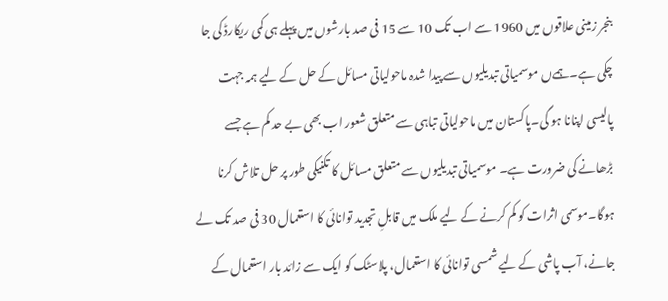بنجر زمینی علاقوں میں 1960 سے اب تک 10 سے 15 فی صد بارشوں میں پہلے ہی کمی ریکارڈ کی جا چکی ہے۔ہمےں موسمیاتی تبدیلیوں سے پیدا شدہ ماحولیاتی مسائل کے حل کے لیے ہمہ جہت پالیسی اپنانا ہو گی۔پاکستان میں ماحولیاتی تباہی سے متعلق شعور اب بھی بے حد کم ہے جسے بڑھانے کی ضرورت ہے۔ موسمیاتی تبدیلیوں سے متعلق مسائل کا تکنیکی طور پر حل تلاش کرنا ہوگا۔موسمی اثرات کو کم کرنے کے لیے ملک میں قابلِ تجدید توانائی کا استعمال 30 فی صد تک لے جانے، آب پاشی کے لیے شمسی توانائی کا استعمال، پلاسٹک کو ایک سے زائد بار استعمال کے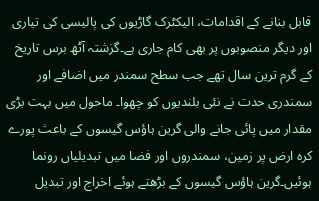قابل بنانے کے اقدامات، الیکٹرک گاڑیوں کی پالیسی کی تیاری اور دیگر منصوبوں پر بھی کام جاری ہے۔گزشتہ آٹھ برس تاریخ کے گرم ترین سال تھے جب سطح سمندر میں اضافے اور سمندری حدت نے نئی بلندیوں کو چھوا۔ ماحول میں بہت بڑی مقدار میں پائی جانے والی گرین ہاؤس گیسوں کے باعث پورے کرہ ارض پر زمین، سمندروں اور فضا میں تبدیلیاں رونما ہوئیں۔گرین ہاؤس گیسوں کے بڑھتے ہوئے اخراج اور تبدیل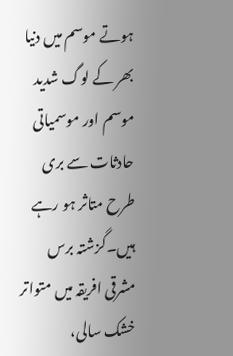ہوتے موسم میں دنیا بھر کے لوگ شدید موسم اور موسمیاتی حادثات سے بری طرح متاثر ہو رہے ہیں۔گزشتہ برس مشرقی افریقہ میں متواتر خشک سالی،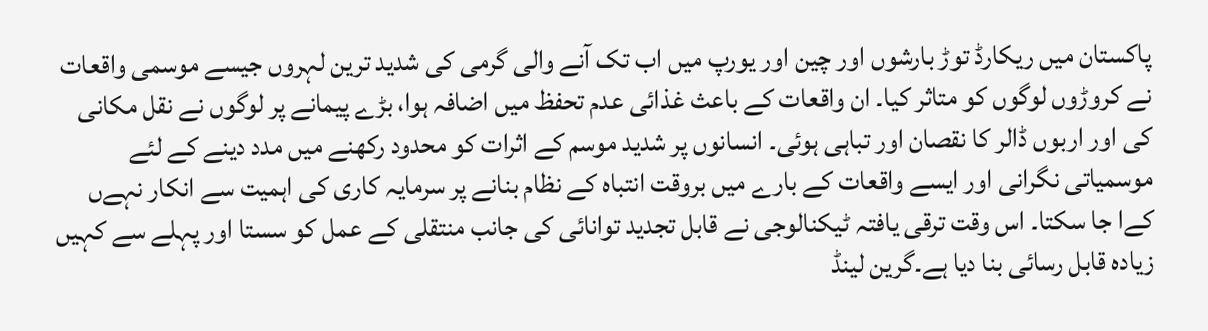پاکستان میں ریکارڈ توڑ بارشوں اور چین اور یورپ میں اب تک آنے والی گرمی کی شدید ترین لہروں جیسے موسمی واقعات نے کروڑوں لوگوں کو متاثر کیا۔ ان واقعات کے باعث غذائی عدم تحفظ میں اضافہ ہوا، بڑے پیمانے پر لوگوں نے نقل مکانی کی اور اربوں ڈالر کا نقصان اور تباہی ہوئی۔ انسانوں پر شدید موسم کے اثرات کو محدود رکھنے میں مدد دینے کے لئے موسمیاتی نگرانی اور ایسے واقعات کے بارے میں بروقت انتباہ کے نظام بنانے پر سرمایہ کاری کی اہمیت سے انکار نہےں کےا جا سکتا۔ اس وقت ترقی یافتہ ٹیکنالوجی نے قابل تجدید توانائی کی جانب منتقلی کے عمل کو سستا اور پہلے سے کہیں زیادہ قابل رسائی بنا دیا ہے۔گرین لینڈ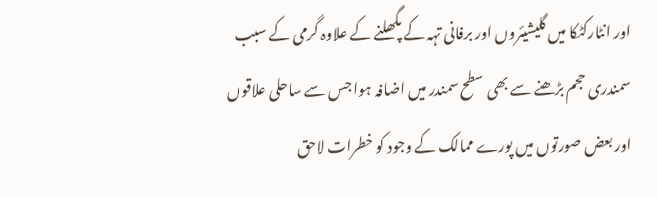اور انٹارکٹکا میں گلیشیئروں اور برفانی تہہ کے پگھلنے کے علاوہ گرمی کے سبب سمندری حجم بڑھنے سے بھی سطح سمندر میں اضافہ ہوا جس سے ساحلی علاقوں اور بعض صورتوں میں پورے ممالک کے وجود کو خطرات لاحق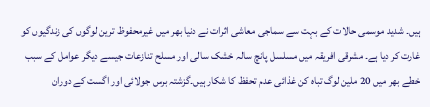ہیں۔ شدید موسمی حالات کے بہت سے سماجی معاشی اثرات نے دنیا بھر میں غیرمحفوظ ترین لوگوں کی زندگیوں کو غارت کر دیا ہے۔ مشرقی افریقہ میں مسلسل پانچ سالہ خشک سالی اور مسلح تنازعات جیسے دیگر عوامل کے سبب خطے بھر میں 20 ملین لوگ تباہ کن غذائی عدم تحفظ کا شکار ہیں۔گزشتہ برس جولائی اور اگست کے دوران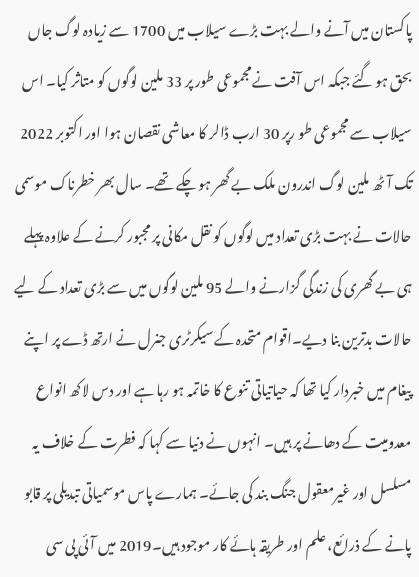پاکستان میں آنے والے بہت بڑے سیلاب میں 1700 سے زیادہ لوگ جاں بحق ہو گئے جبکہ اس آفت نے مجموعی طور پر 33 ملین لوگوں کو متاثر کیا۔ اس سیلاب سے مجموعی طو رپر 30 ارب ڈالر کا معاشی نقصان ہوا اور اکتوبر 2022 تک آٹھ ملین لوگ اندرون ملک بے گھر ہو چکے تھے۔ سال بھر خطرناک موسمی حالات نے بہت بڑی تعداد میں لوگوں کو نقل مکانی پر مجبور کرنے کے علاوہ پہلے ہی بے گھری کی زندگی گزارنے والے 95 ملین لوگوں میں سے بڑی تعداد کے لیے حالات بدترین بنا دیے۔اقوام متحدہ کے سیکرٹری جنرل نے ارتھ ڈے پر اپنے پیغام میں خبردار کیا تھا کہ حیاتیاتی تنوع کا خاتمہ ہو رہا ہے اور دس لاکھ انواع معدومیت کے دھانے پر ہیں۔ انہوں نے دنیا سے کہا کہ فطرت کے خلاف یہ مسلسل اور غیرمعقول جنگ بند کی جائے۔ ہمارے پاس موسمیاتی تبدیلی پر قابو پانے کے ذرائع، علم اور طریقہ ہائے کار موجود ہیں۔2019 میں آئی پی سی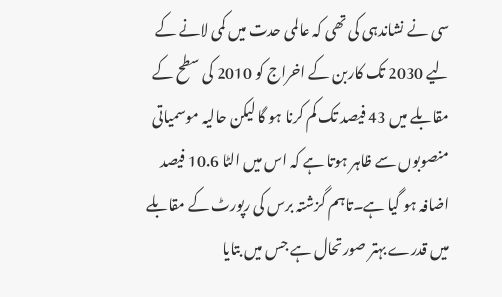سی نے نشاندہی کی تھی کہ عالمی حدت میں کمی لانے کے لیے 2030 تک کاربن کے اخراج کو 2010 کی سطح کے مقابلے میں 43 فیصد تک کم کرنا ہو گا لیکن حالیہ موسمیاتی منصوبوں سے ظاہر ہوتا ہے کہ اس میں الٹا 10.6 فیصد اضافہ ہو گیا ہے۔تاہم گزشتہ برس کی رپورٹ کے مقابلے میں قدرے بہتر صورتحال ہے جس میں بتایا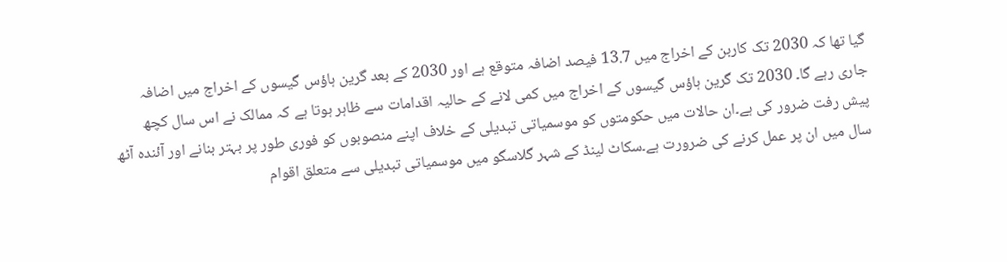گیا تھا کہ 2030 تک کاربن کے اخراج میں 13.7 فیصد اضافہ متوقع ہے اور 2030 کے بعد گرین ہاؤس گیسوں کے اخراج میں اضافہ جاری رہے گا۔ 2030 تک گرین ہاؤس گیسوں کے اخراج میں کمی لانے کے حالیہ اقدامات سے ظاہر ہوتا ہے کہ ممالک نے اس سال کچھ پیش رفت ضرور کی ہے۔ان حالات میں حکومتوں کو موسمیاتی تبدیلی کے خلاف اپنے منصوبوں کو فوری طور پر بہتر بنانے اور آئندہ آٹھ سال میں ان پر عمل کرنے کی ضرورت ہے۔سکاٹ لینڈ کے شہر گلاسگو میں موسمیاتی تبدیلی سے متعلق اقوام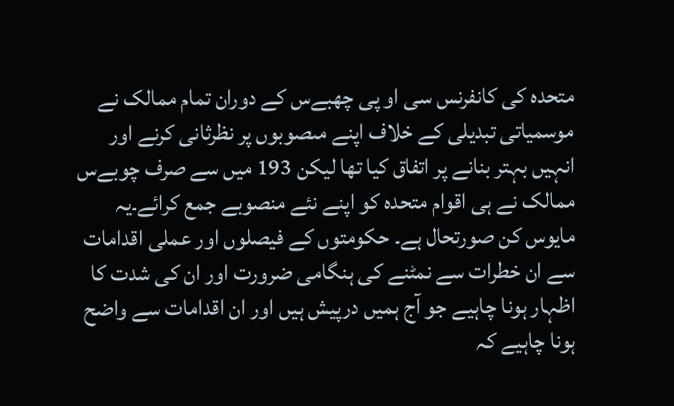متحدہ کی کانفرنس سی او پی چھبےس کے دوران تمام ممالک نے موسمیاتی تبدیلی کے خلاف اپنے مںصوبوں پر نظرثانی کرنے اور انہیں بہتر بنانے پر اتفاق کیا تھا لیکن 193 میں سے صرف چوبےس ممالک نے ہی اقوام متحدہ کو اپنے نئے منصوبے جمع کرائے۔یہ مایوس کن صورتحال ہے۔ حکومتوں کے فیصلوں اور عملی اقدامات سے ان خطرات سے نمٹنے کی ہنگامی ضرورت اور ان کی شدت کا اظہار ہونا چاہیے جو آج ہمیں درپیش ہیں اور ان اقدامات سے واضح ہونا چاہیے کہ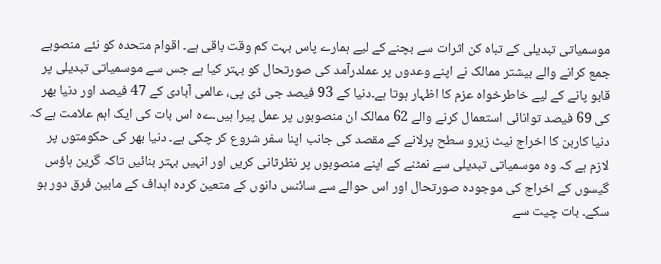موسمیاتی تبدیلی کے تباہ کن اثرات سے بچنے کے لیے ہمارے پاس بہت کم وقت باقی ہے۔ اقوام متحدہ کو نئے منصوبے جمع کرانے والے بیشتر ممالک نے اپنے وعدوں پر عملدرآمد کی صورتحال کو بہتر کیا ہے جس سے موسمیاتی تبدیلی پر قابو پانے کے لیے خاطرخواہ عزم کا اظہار ہوتا ہے۔دنیا کے 93 فیصد جی ڈی پی، عالمی آبادی کے 47 فیصد اور دنیا بھر کی 69 فیصد توانائی استعمال کرنے والے 62 ممالک ان منصوبوں پر عمل پیرا ہیں۔ےہ اس بات کی ایک اہم علامت ہے کہ دنیا کاربن کا اخراج نیٹ زیرو سطح پرلانے کے مقصد کی جانب اپنا سفر شروع کر چکی ہے۔ دنیا بھر کی حکومتوں پر لازم ہے کہ وہ موسمیاتی تبدیلی سے نمٹنے کے اپنے منصوبوں پر نظرثانی کریں اور انہیں بہتر بنائیں تاکہ گرین ہاؤس گیسوں کے اخراج کی موجودہ صورتحال اور اس حوالے سے سائنس دانوں کے متعین کردہ اہداف کے مابین فرق دور ہو سکے۔ بات چیت سے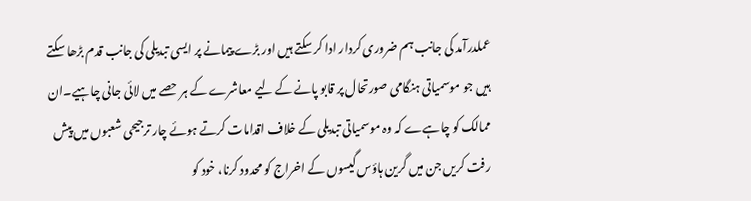عملدرآمد کی جانب ہم ضروری کردار ادا کر سکتے ہیں اور بڑے پیمانے پر ایسی تبدیلی کی جانب قدم بڑھا سکتے ہیں جو موسمیاتی ہنگامی صورتحال پر قابو پانے کے لیے معاشرے کے ہر حصے میں لائی جانی چاہیے۔ان ممالک کو چاہےے کہ وہ موسمیاتی تبدیلی کے خلاف اقدامات کرتے ہوئے چار ترجیحی شعبوں میں پیش رفت کریں جن میں گرین ہاؤس گیسوں کے اخراج کو محدود کرنا، خود کو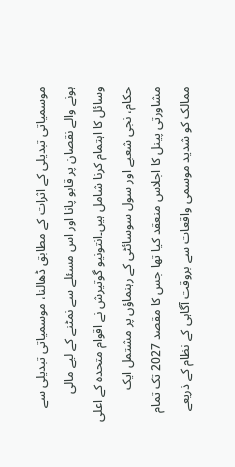موسمیاتی تبدیلی کے اثرات کے مطابق ڈھالنا، موسمیاتی تبدیلی سے ہونے والے نقصان پر قابو پانا اور اس مسئلے سے نمٹنے کے لیے مالی وسائل کا اہتمام کرنا شامل ہیں۔انتونیو گوتیرش نے اقوام متحدہ کے اعلی حکام، نجی شعبے اور سول سوسائٹی کے رہنماؤں پر مشتمل ایک مشاورتی پینل کا اجلاس منعقد کیا تھا جس کا مقصد 2027 تک تمام ممالک کو شدید موسمی واقعات سے بروقت آگاہی کے نظام کے ذریعے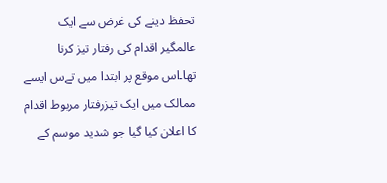تحفظ دینے کی غرض سے ایک عالمگیر اقدام کی رفتار تیز کرنا تھا۔اس موقع پر ابتدا میں تےس ایسے ممالک میں ایک تیزرفتار مربوط اقدام کا اعلان کیا گیا جو شدید موسم کے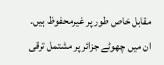مقابل خاص طور پر غیرمحفوظ ہیں۔ ان میں چھوٹے جزائر پر مشتمل ترقی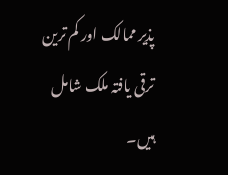پذیر ممالک اور کم ترین ترقی یافتہ ملک شامل ہیں۔